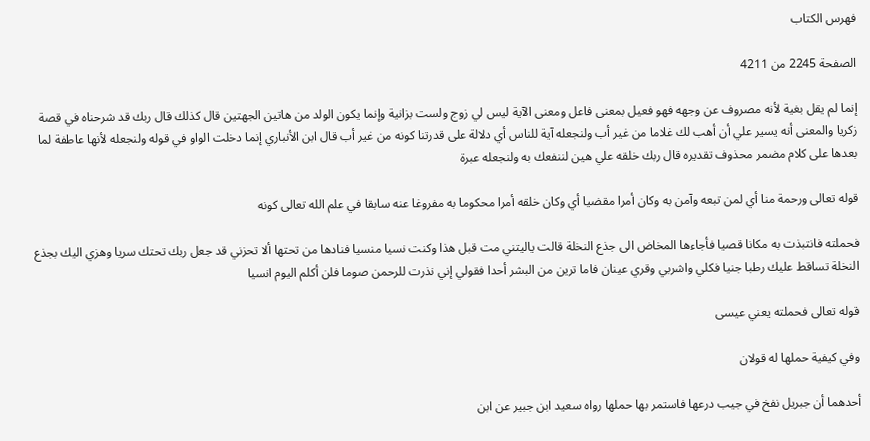فهرس الكتاب

الصفحة 2245 من 4211

إنما لم يقل بغية لأنه مصروف عن وجهه فهو فعيل بمعنى فاعل ومعنى الآية ليس لي زوج ولست بزانية وإنما يكون الولد من هاتين الجهتين قال كذلك قال ربك قد شرحناه في قصة زكريا والمعنى أنه يسير علي أن أهب لك غلاما من غير أب ولنجعله آية للناس أي دلالة على قدرتنا كونه من غير أب قال ابن الأنباري إنما دخلت الواو في قوله ولنجعله لأنها عاطفة لما بعدها على كلام مضمر محذوف تقديره قال ربك خلقه علي هين لننفعك به ولنجعله عبرة

قوله تعالى ورحمة منا أي لمن تبعه وآمن به وكان أمرا مقضيا أي وكان خلقه أمرا محكوما به مفروغا عنه سابقا في علم الله تعالى كونه

فحملته فانتبذت به مكانا قصيا فأجاءها المخاض الى جذع النخلة قالت ياليتني مت قبل هذا وكنت نسيا منسيا فنادها من تحتها ألا تحزني قد جعل ربك تحتك سريا وهزي اليك بجذع النخلة تساقط عليك رطبا جنيا فكلي واشربي وقري عينان فاما ترين من البشر أحدا فقولي إني نذرت للرحمن صوما فلن أكلم اليوم انسيا

قوله تعالى فحملته يعني عيسى

وفي كيفية حملها له قولان

أحدهما أن جبريل نفخ في جيب درعها فاستمر بها حملها رواه سعيد ابن جبير عن ابن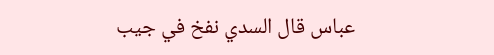عباس قال السدي نفخ في جيب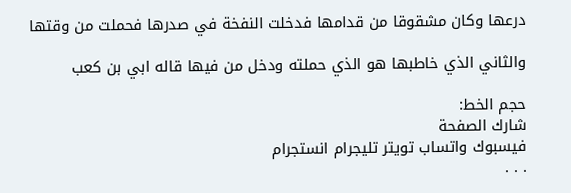درعها وكان مشقوقا من قدامها فدخلت النفخة في صدرها فحملت من وقتها

والثاني الذي خاطبها هو الذي حملته ودخل من فيها قاله ابي بن كعب

حجم الخط:
شارك الصفحة
فيسبوك واتساب تويتر تليجرام انستجرام
. . .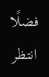فضلًا انتظر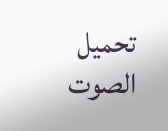تحميل الصوت